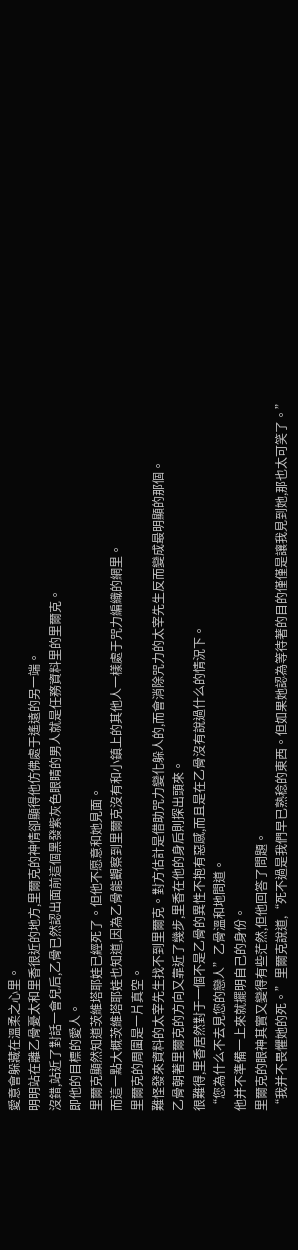愛意會躲藏在溫柔之心里。
明明站在離乙骨憂太和里香很近的地方,里爾克的神情卻顯得他仿佛處于遙遠的另一端。
沒錯,站近了對話一會兒后,乙骨已然認出面前這個黑發紫灰色眼睛的男人就是任務資料里的里爾克。
即他的目標的愛人。
里爾克顯然知道茨維塔耶娃已經死了。但他不愿意和她見面。
而這一點大概茨維塔耶娃也知道,因為乙骨能觀察到里爾克沒有和小鎮上的其他人一樣處于咒力編織的網里。
里爾克的周圍是一片真空。
難怪發來資料的太宰先生找不到里爾克。對方估計是借助咒力變化躲人的,而會消除咒力的太宰先生反而變成最明顯的那個。
乙骨朝著里爾克的方向又靠近了幾步,里香在他的身后則探出頭來。
很難得,里香居然對于一個不是乙骨的異性不抱有惡感,而且是在乙骨沒有說過什么的情況下。
“您為什么不去見您的戀人”乙骨溫和地問道。
他并不準備一上來就擺明自己的身份。
里爾克的眼神其實又變得有些茫然,但他回答了問題。
“我并不畏懼她的死。”里爾克說道,“死不過是我們早已熟稔的東西。但如果她認為等待著的目的僅僅是讓我見到她,那也太可笑了。”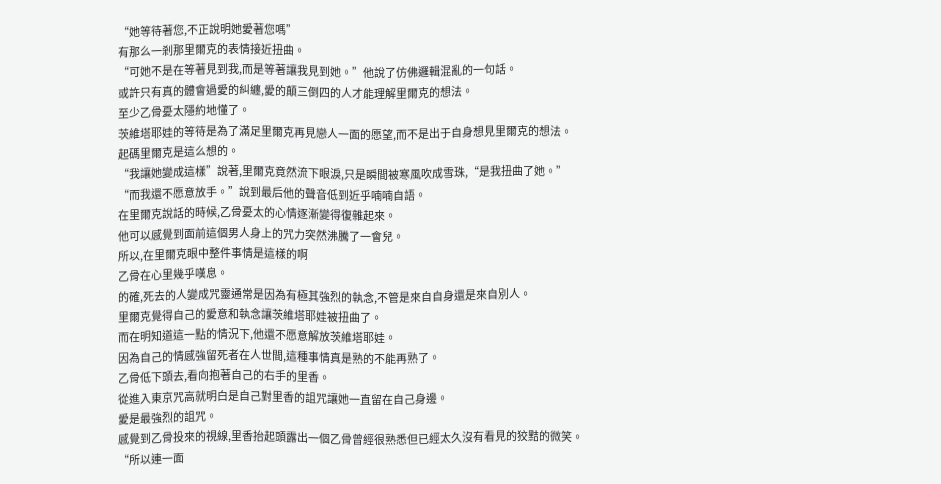“她等待著您,不正說明她愛著您嗎”
有那么一剎那里爾克的表情接近扭曲。
“可她不是在等著見到我,而是等著讓我見到她。”他說了仿佛邏輯混亂的一句話。
或許只有真的體會過愛的糾纏,愛的顛三倒四的人才能理解里爾克的想法。
至少乙骨憂太隱約地懂了。
茨維塔耶娃的等待是為了滿足里爾克再見戀人一面的愿望,而不是出于自身想見里爾克的想法。
起碼里爾克是這么想的。
“我讓她變成這樣”說著,里爾克竟然流下眼淚,只是瞬間被寒風吹成雪珠,“是我扭曲了她。”
“而我還不愿意放手。”說到最后他的聲音低到近乎喃喃自語。
在里爾克說話的時候,乙骨憂太的心情逐漸變得復雜起來。
他可以感覺到面前這個男人身上的咒力突然沸騰了一會兒。
所以,在里爾克眼中整件事情是這樣的啊
乙骨在心里幾乎嘆息。
的確,死去的人變成咒靈通常是因為有極其強烈的執念,不管是來自自身還是來自別人。
里爾克覺得自己的愛意和執念讓茨維塔耶娃被扭曲了。
而在明知道這一點的情況下,他還不愿意解放茨維塔耶娃。
因為自己的情感強留死者在人世間,這種事情真是熟的不能再熟了。
乙骨低下頭去,看向抱著自己的右手的里香。
從進入東京咒高就明白是自己對里香的詛咒讓她一直留在自己身邊。
愛是最強烈的詛咒。
感覺到乙骨投來的視線,里香抬起頭露出一個乙骨曾經很熟悉但已經太久沒有看見的狡黠的微笑。
“所以連一面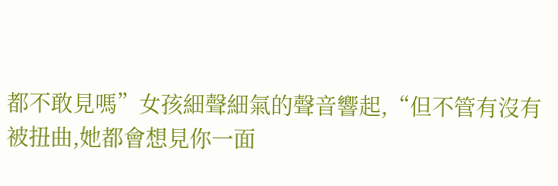都不敢見嗎”女孩細聲細氣的聲音響起,“但不管有沒有被扭曲,她都會想見你一面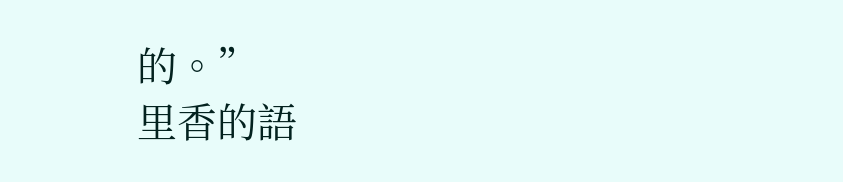的。”
里香的語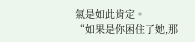氣是如此肯定。
“如果是你困住了她,那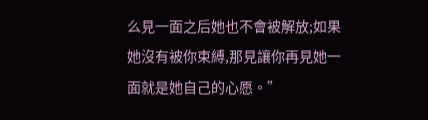么見一面之后她也不會被解放;如果她沒有被你束縛,那見讓你再見她一面就是她自己的心愿。”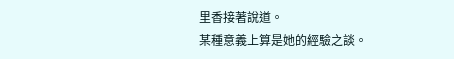里香接著說道。
某種意義上算是她的經驗之談。